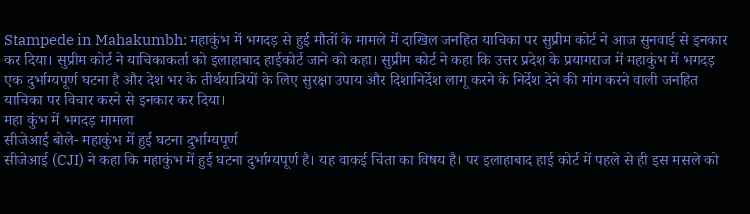Stampede in Mahakumbh: महाकुंभ में भगदड़ से हुई मौतों के मामले में दाखिल जनहित याचिका पर सुप्रीम कोर्ट ने आज सुनवाई से इनकार कर दिया। सुप्रीम कोर्ट ने याचिकाकर्ता को इलाहाबाद हाईकोर्ट जाने को कहा। सुप्रीम कोर्ट ने कहा कि उत्तर प्रदेश के प्रयागराज में महाकुंभ में भगदड़ एक दुर्भाग्यपूर्ण घटना है और देश भर के तीर्थयात्रियों के लिए सुरक्षा उपाय और दिशानिर्देश लागू करने के निर्देश देने की मांग करने वाली जनहित याचिका पर विचार करने से इनकार कर दिया।
महा कुंभ में भगदड़ मामला
सीजेआई बोले- महाकुंभ में हुई घटना दुर्भाग्यपूर्ण
सीजेआई (CJI) ने कहा कि महाकुंभ में हुई घटना दुर्भाग्यपूर्ण है। यह वाकई चिंता का विषय है। पर इलाहाबाद हाई कोर्ट में पहले से ही इस मसले को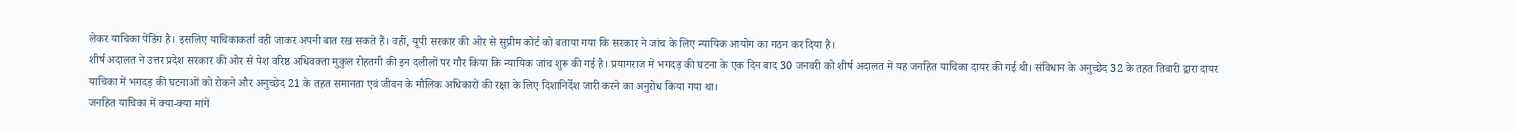लेकर याचिका पेंडिंग है। इसलिए याचिकाकर्ता वही जाकर अपनी बात रख सकते हैं। वहीं, यूपी सरकार की ओर से सुप्रीम कोर्ट को बताया गया कि सरकार ने जांच के लिए न्यायिक आयोग का गठन कर दिया है।
शीर्ष अदालत ने उत्तर प्रदेश सरकार की ओर से पेश वरिष्ठ अधिवक्ता मुकुल रोहतगी की इन दलीलों पर गौर किया कि न्यायिक जांच शुरू की गई है। प्रयागराज में भगदड़ की घटना के एक दिन बाद 30 जनवरी को शीर्ष अदालत में यह जनहित याचिका दायर की गई थी। संविधान के अनुच्छेद 32 के तहत तिवारी द्वारा दायर याचिका में भगदड़ की घटनाओं को रोकने और अनुच्छेद 21 के तहत समानता एवं जीवन के मौलिक अधिकारों की रक्षा के लिए दिशानिर्देश जारी करने का अनुरोध किया गया था।
जनहित याचिका में क्या-क्या मांगें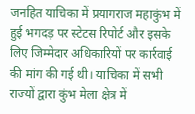जनहित याचिका में प्रयागराज महाकुंभ में हुई भगदड़ पर स्टेटस रिपोर्ट और इसके लिए जिम्मेदार अधिकारियों पर कार्रवाई की मांग की गई थी। याचिका में सभी राज्यों द्वारा कुंभ मेला क्षेत्र में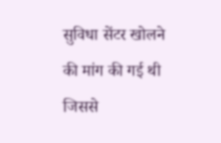सुविधा सेंटर खोलने की मांग की गई थी जिससे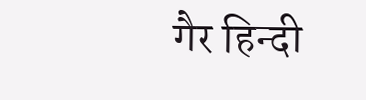गैर हिन्दी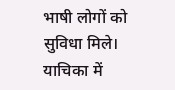भाषी लोगों को सुविधा मिले।
याचिका में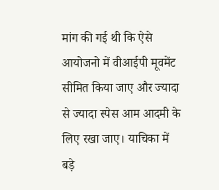मांग की गई थी कि ऐसे आयोजनो में वीआईपी मूवमेंट सीमित किया जाए और ज्यादा से ज्यादा स्पेस आम आदमी के लिए रखा जाए। याचिका में बड़े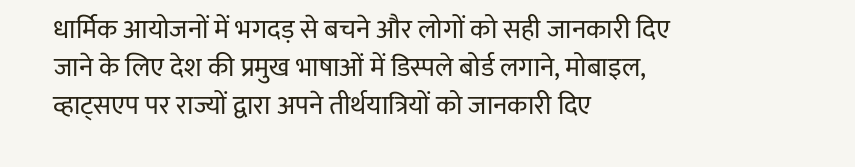धार्मिक आयोजनों में भगदड़ से बचने और लोगों को सही जानकारी दिए जाने के लिए देश की प्रमुख भाषाओं में डिस्पले बोर्ड लगाने, मोबाइल, व्हाट्सएप पर राज्यों द्वारा अपने तीर्थयात्रियों को जानकारी दिए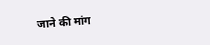जाने की मांग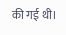की गई थी।